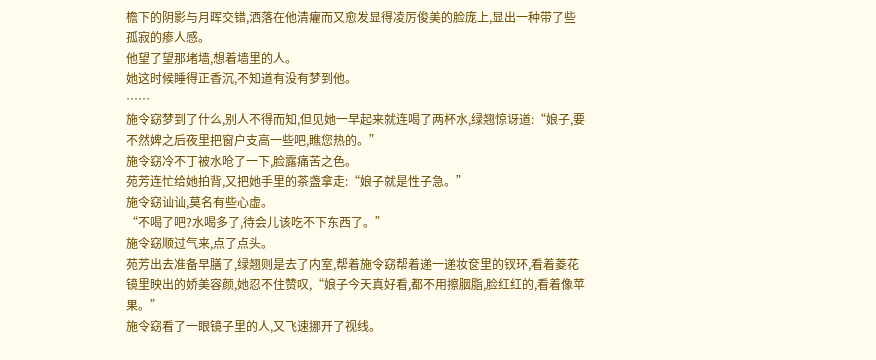檐下的阴影与月晖交错,洒落在他清癯而又愈发显得凌厉俊美的脸庞上,显出一种带了些孤寂的瘆人感。
他望了望那堵墙,想着墙里的人。
她这时候睡得正香沉,不知道有没有梦到他。
……
施令窈梦到了什么,别人不得而知,但见她一早起来就连喝了两杯水,绿翘惊讶道:“娘子,要不然婢之后夜里把窗户支高一些吧,瞧您热的。”
施令窈冷不丁被水呛了一下,脸露痛苦之色。
苑芳连忙给她拍背,又把她手里的茶盏拿走:“娘子就是性子急。”
施令窈讪讪,莫名有些心虚。
“不喝了吧?水喝多了,待会儿该吃不下东西了。”
施令窈顺过气来,点了点头。
苑芳出去准备早膳了,绿翘则是去了内室,帮着施令窈帮着递一递妆奁里的钗环,看着菱花镜里映出的娇美容颜,她忍不住赞叹,“娘子今天真好看,都不用擦胭脂,脸红红的,看着像苹果。”
施令窈看了一眼镜子里的人,又飞速挪开了视线。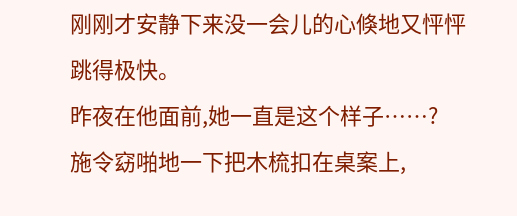刚刚才安静下来没一会儿的心倏地又怦怦跳得极快。
昨夜在他面前,她一直是这个样子……?
施令窈啪地一下把木梳扣在桌案上,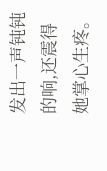发出一声钝钝的响,还震得她掌心生疼。